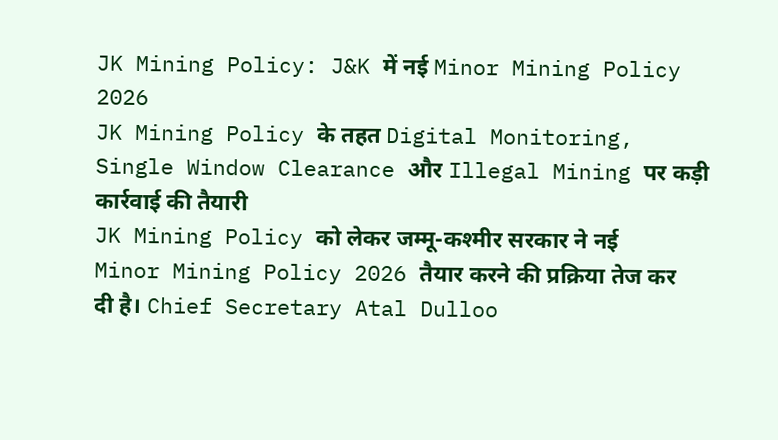JK Mining Policy: J&K में नई Minor Mining Policy 2026
JK Mining Policy के तहत Digital Monitoring, Single Window Clearance और Illegal Mining पर कड़ी कार्रवाई की तैयारी
JK Mining Policy को लेकर जम्मू-कश्मीर सरकार ने नई Minor Mining Policy 2026 तैयार करने की प्रक्रिया तेज कर दी है। Chief Secretary Atal Dulloo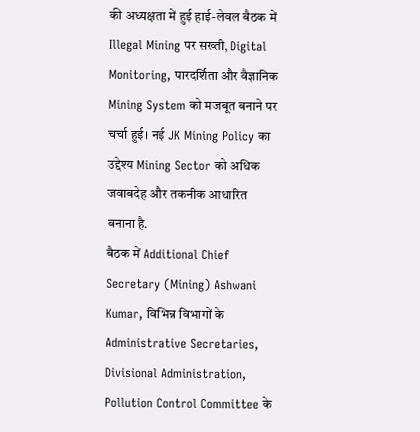की अध्यक्षता में हुई हाई-लेवल बैठक में Illegal Mining पर सख्ती, Digital Monitoring, पारदर्शिता और वैज्ञानिक Mining System को मजबूत बनाने पर चर्चा हुई। नई JK Mining Policy का उद्देश्य Mining Sector को अधिक जवाबदेह और तकनीक आधारित बनाना है.
बैठक में Additional Chief Secretary (Mining) Ashwani Kumar, विभिन्न विभागों के Administrative Secretaries, Divisional Administration, Pollution Control Committee के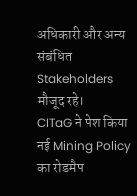अधिकारी और अन्य संबंधित Stakeholders मौजूद रहे।
CITaG ने पेश किया नई Mining Policy का रोडमैप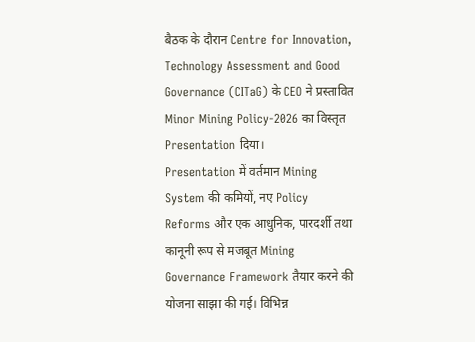बैठक के दौरान Centre for Innovation, Technology Assessment and Good Governance (CITaG) के CEO ने प्रस्तावित Minor Mining Policy-2026 का विस्तृत Presentation दिया।
Presentation में वर्तमान Mining System की कमियों, नए Policy Reforms और एक आधुनिक, पारदर्शी तथा कानूनी रूप से मजबूत Mining Governance Framework तैयार करने की योजना साझा की गई। विभिन्न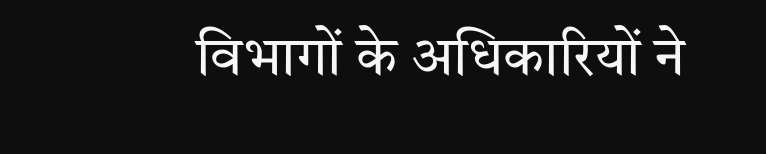विभागों के अधिकारियों ने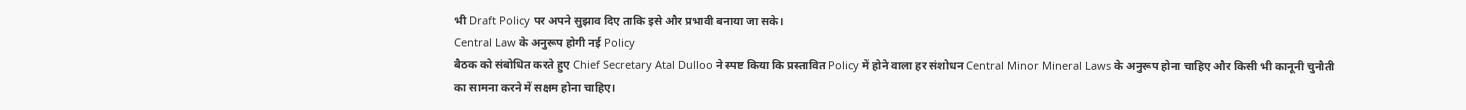भी Draft Policy पर अपने सुझाव दिए ताकि इसे और प्रभावी बनाया जा सके।
Central Law के अनुरूप होगी नई Policy
बैठक को संबोधित करते हुए Chief Secretary Atal Dulloo ने स्पष्ट किया कि प्रस्तावित Policy में होने वाला हर संशोधन Central Minor Mineral Laws के अनुरूप होना चाहिए और किसी भी कानूनी चुनौती का सामना करने में सक्षम होना चाहिए।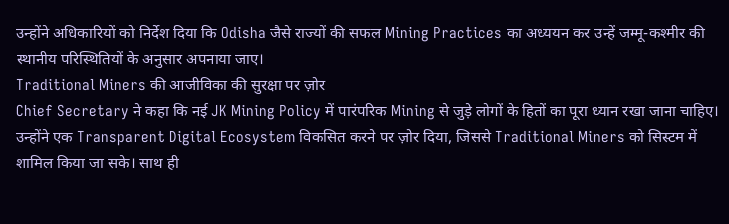उन्होंने अधिकारियों को निर्देश दिया कि Odisha जैसे राज्यों की सफल Mining Practices का अध्ययन कर उन्हें जम्मू-कश्मीर की स्थानीय परिस्थितियों के अनुसार अपनाया जाए।
Traditional Miners की आजीविका की सुरक्षा पर ज़ोर
Chief Secretary ने कहा कि नई JK Mining Policy में पारंपरिक Mining से जुड़े लोगों के हितों का पूरा ध्यान रखा जाना चाहिए।
उन्होंने एक Transparent Digital Ecosystem विकसित करने पर ज़ोर दिया, जिससे Traditional Miners को सिस्टम में शामिल किया जा सके। साथ ही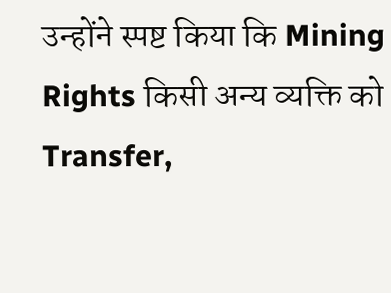उन्होंने स्पष्ट किया कि Mining Rights किसी अन्य व्यक्ति को Transfer,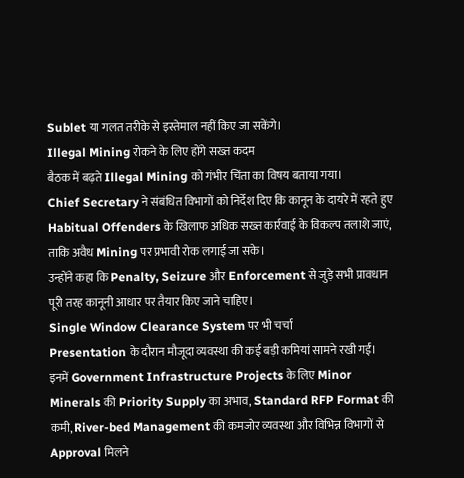Sublet या गलत तरीके से इस्तेमाल नहीं किए जा सकेंगे।
Illegal Mining रोकने के लिए होंगे सख्त कदम
बैठक में बढ़ते Illegal Mining को गंभीर चिंता का विषय बताया गया।
Chief Secretary ने संबंधित विभागों को निर्देश दिए कि कानून के दायरे में रहते हुए Habitual Offenders के खिलाफ अधिक सख्त कार्रवाई के विकल्प तलाशे जाएं, ताकि अवैध Mining पर प्रभावी रोक लगाई जा सके।
उन्होंने कहा कि Penalty, Seizure और Enforcement से जुड़े सभी प्रावधान पूरी तरह कानूनी आधार पर तैयार किए जाने चाहिए।
Single Window Clearance System पर भी चर्चा
Presentation के दौरान मौजूदा व्यवस्था की कई बड़ी कमियां सामने रखी गईं।
इनमें Government Infrastructure Projects के लिए Minor Minerals की Priority Supply का अभाव, Standard RFP Format की कमी, River-bed Management की कमजोर व्यवस्था और विभिन्न विभागों से Approval मिलने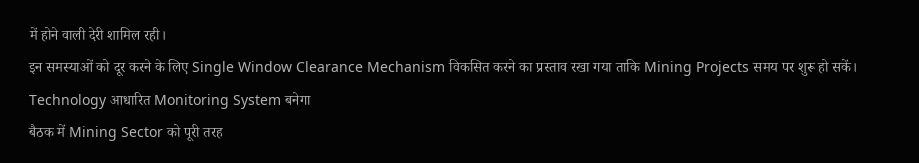में होने वाली देरी शामिल रही।
इन समस्याओं को दूर करने के लिए Single Window Clearance Mechanism विकसित करने का प्रस्ताव रखा गया ताकि Mining Projects समय पर शुरू हो सकें।
Technology आधारित Monitoring System बनेगा
बैठक में Mining Sector को पूरी तरह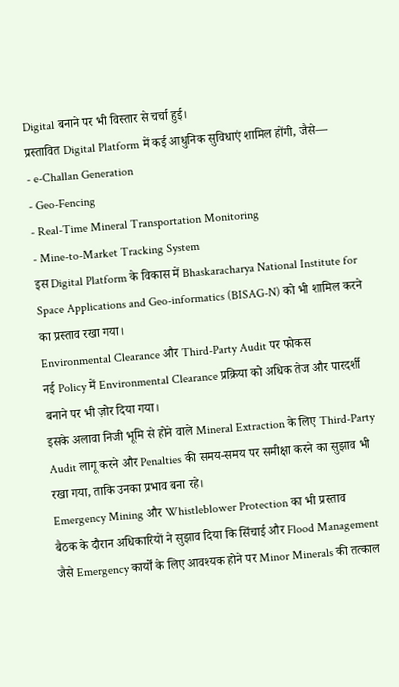Digital बनाने पर भी विस्तार से चर्चा हुई।
प्रस्तावित Digital Platform में कई आधुनिक सुविधाएं शामिल होंगी, जैसे—
- e-Challan Generation
- Geo-Fencing
- Real-Time Mineral Transportation Monitoring
- Mine-to-Market Tracking System
इस Digital Platform के विकास में Bhaskaracharya National Institute for Space Applications and Geo-informatics (BISAG-N) को भी शामिल करने का प्रस्ताव रखा गया।
Environmental Clearance और Third-Party Audit पर फोकस
नई Policy में Environmental Clearance प्रक्रिया को अधिक तेज और पारदर्शी बनाने पर भी ज़ोर दिया गया।
इसके अलावा निजी भूमि से होने वाले Mineral Extraction के लिए Third-Party Audit लागू करने और Penalties की समय-समय पर समीक्षा करने का सुझाव भी रखा गया, ताकि उनका प्रभाव बना रहे।
Emergency Mining और Whistleblower Protection का भी प्रस्ताव
बैठक के दौरान अधिकारियों ने सुझाव दिया कि सिंचाई और Flood Management जैसे Emergency कार्यों के लिए आवश्यक होने पर Minor Minerals की तत्काल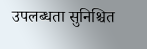उपलब्धता सुनिश्चित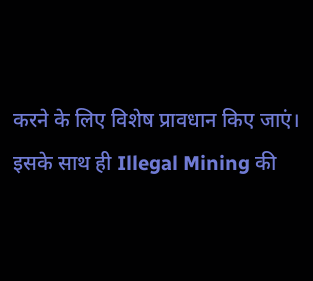करने के लिए विशेष प्रावधान किए जाएं।
इसके साथ ही Illegal Mining की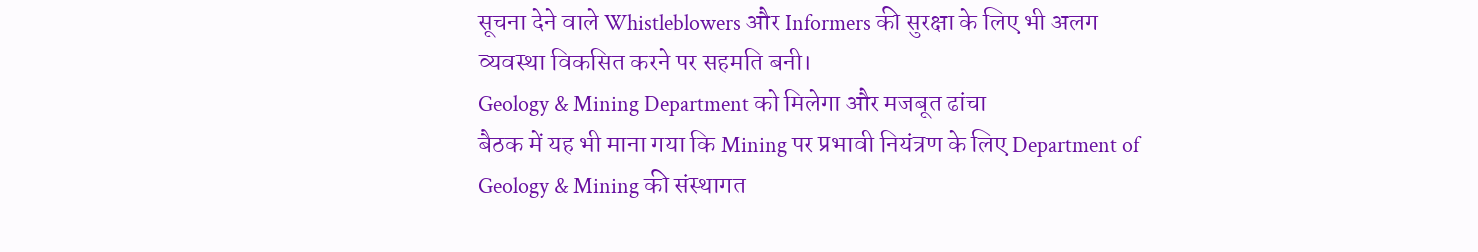सूचना देने वाले Whistleblowers और Informers की सुरक्षा के लिए भी अलग व्यवस्था विकसित करने पर सहमति बनी।
Geology & Mining Department को मिलेगा और मजबूत ढांचा
बैठक में यह भी माना गया कि Mining पर प्रभावी नियंत्रण के लिए Department of Geology & Mining की संस्थागत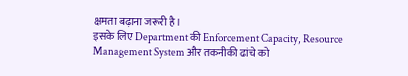क्षमता बढ़ाना जरूरी है।
इसके लिए Department की Enforcement Capacity, Resource Management System और तकनीकी ढांचे को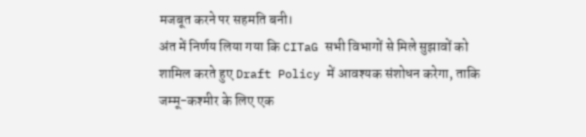मजबूत करने पर सहमति बनी।
अंत में निर्णय लिया गया कि CITaG सभी विभागों से मिले सुझावों को शामिल करते हुए Draft Policy में आवश्यक संशोधन करेगा, ताकि जम्मू-कश्मीर के लिए एक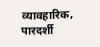व्यावहारिक, पारदर्शी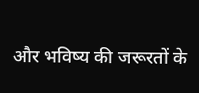और भविष्य की जरूरतों के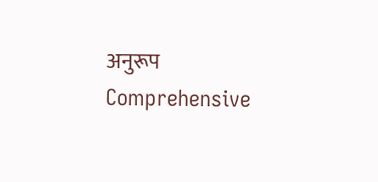अनुरूप Comprehensive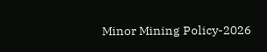Minor Mining Policy-2026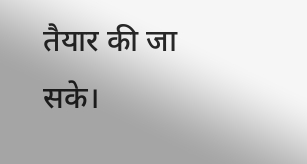तैयार की जा सके।